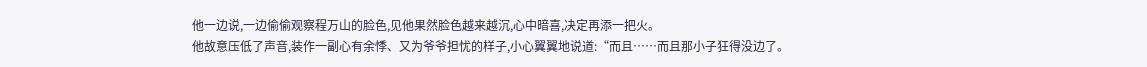他一边说,一边偷偷观察程万山的脸色,见他果然脸色越来越沉,心中暗喜,决定再添一把火。
他故意压低了声音,装作一副心有余悸、又为爷爷担忧的样子,小心翼翼地说道:“而且……而且那小子狂得没边了。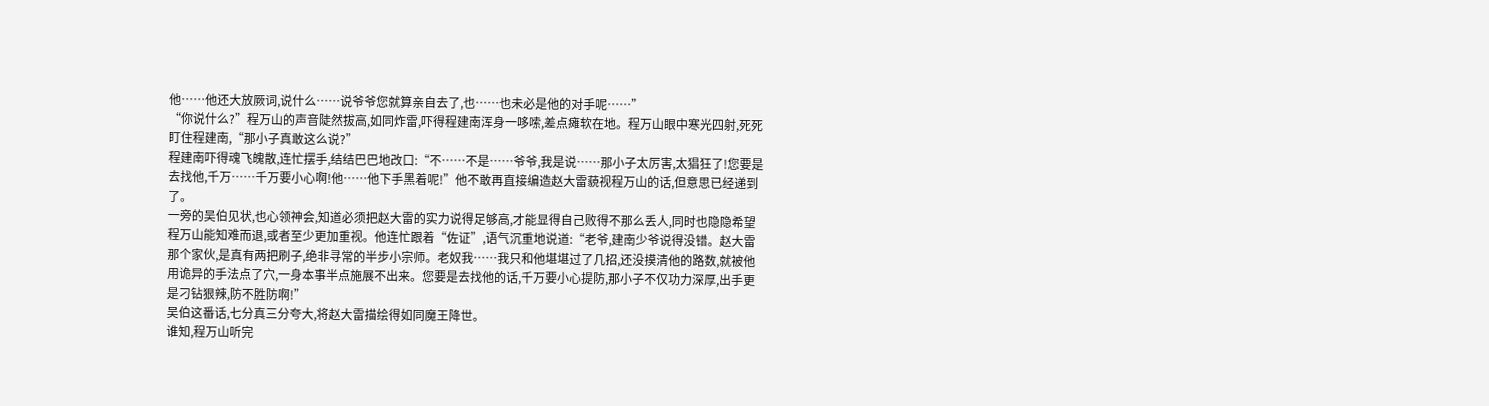他……他还大放厥词,说什么……说爷爷您就算亲自去了,也……也未必是他的对手呢……”
“你说什么?”程万山的声音陡然拔高,如同炸雷,吓得程建南浑身一哆嗦,差点瘫软在地。程万山眼中寒光四射,死死盯住程建南,“那小子真敢这么说?”
程建南吓得魂飞魄散,连忙摆手,结结巴巴地改口:“不……不是……爷爷,我是说……那小子太厉害,太猖狂了!您要是去找他,千万……千万要小心啊!他……他下手黑着呢!”他不敢再直接编造赵大雷藐视程万山的话,但意思已经递到了。
一旁的吴伯见状,也心领神会,知道必须把赵大雷的实力说得足够高,才能显得自己败得不那么丢人,同时也隐隐希望程万山能知难而退,或者至少更加重视。他连忙跟着“佐证”,语气沉重地说道:“老爷,建南少爷说得没错。赵大雷那个家伙,是真有两把刷子,绝非寻常的半步小宗师。老奴我……我只和他堪堪过了几招,还没摸清他的路数,就被他用诡异的手法点了穴,一身本事半点施展不出来。您要是去找他的话,千万要小心提防,那小子不仅功力深厚,出手更是刁钻狠辣,防不胜防啊!”
吴伯这番话,七分真三分夸大,将赵大雷描绘得如同魔王降世。
谁知,程万山听完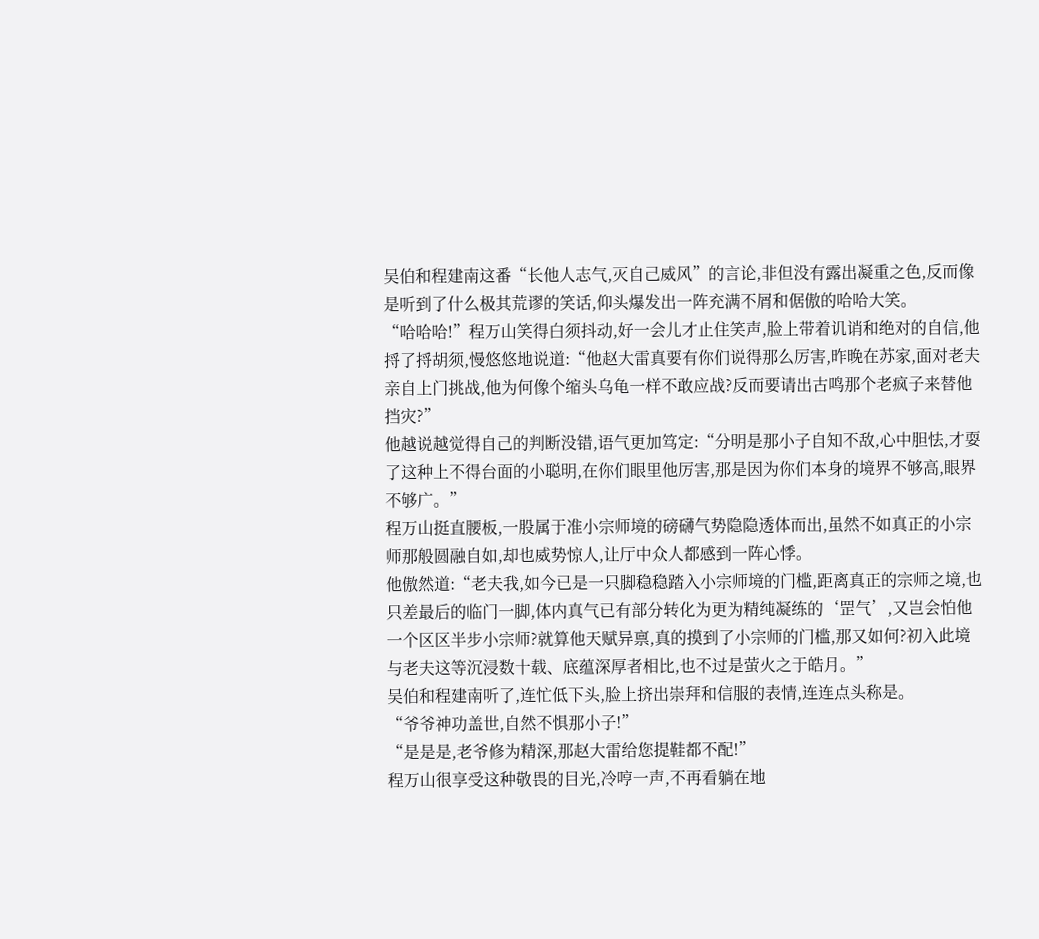吴伯和程建南这番“长他人志气,灭自己威风”的言论,非但没有露出凝重之色,反而像是听到了什么极其荒谬的笑话,仰头爆发出一阵充满不屑和倨傲的哈哈大笑。
“哈哈哈!”程万山笑得白须抖动,好一会儿才止住笑声,脸上带着讥诮和绝对的自信,他捋了捋胡须,慢悠悠地说道:“他赵大雷真要有你们说得那么厉害,昨晚在苏家,面对老夫亲自上门挑战,他为何像个缩头乌龟一样不敢应战?反而要请出古鸣那个老疯子来替他挡灾?”
他越说越觉得自己的判断没错,语气更加笃定:“分明是那小子自知不敌,心中胆怯,才耍了这种上不得台面的小聪明,在你们眼里他厉害,那是因为你们本身的境界不够高,眼界不够广。”
程万山挺直腰板,一股属于准小宗师境的磅礴气势隐隐透体而出,虽然不如真正的小宗师那般圆融自如,却也威势惊人,让厅中众人都感到一阵心悸。
他傲然道:“老夫我,如今已是一只脚稳稳踏入小宗师境的门槛,距离真正的宗师之境,也只差最后的临门一脚,体内真气已有部分转化为更为精纯凝练的‘罡气’,又岂会怕他一个区区半步小宗师?就算他天赋异禀,真的摸到了小宗师的门槛,那又如何?初入此境与老夫这等沉浸数十载、底蕴深厚者相比,也不过是萤火之于皓月。”
吴伯和程建南听了,连忙低下头,脸上挤出崇拜和信服的表情,连连点头称是。
“爷爷神功盖世,自然不惧那小子!”
“是是是,老爷修为精深,那赵大雷给您提鞋都不配!”
程万山很享受这种敬畏的目光,冷哼一声,不再看躺在地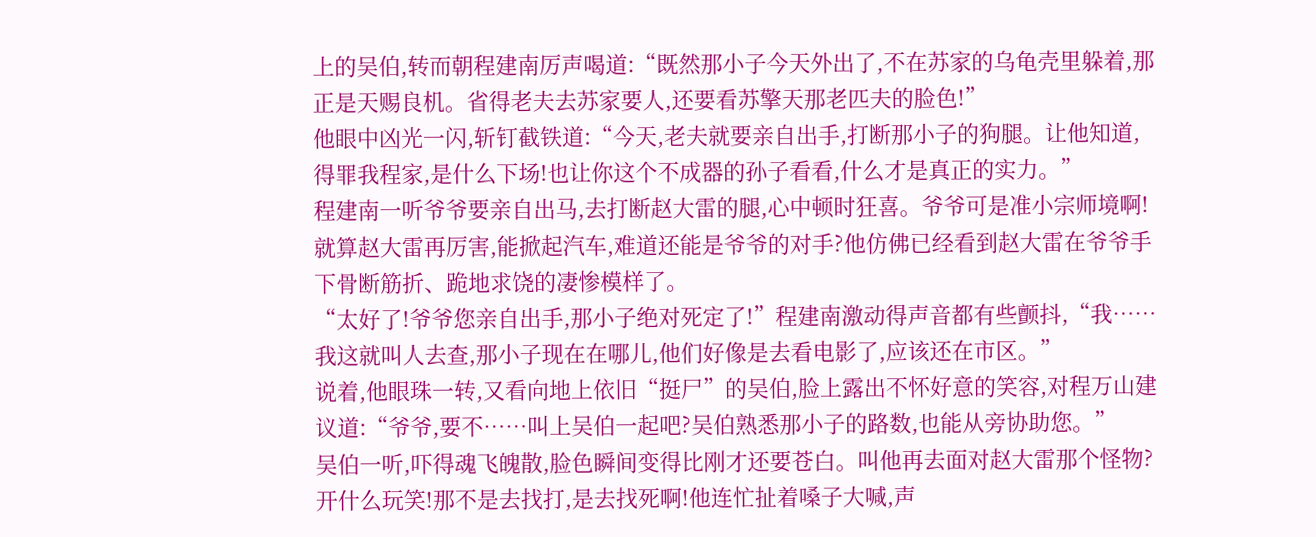上的吴伯,转而朝程建南厉声喝道:“既然那小子今天外出了,不在苏家的乌龟壳里躲着,那正是天赐良机。省得老夫去苏家要人,还要看苏擎天那老匹夫的脸色!”
他眼中凶光一闪,斩钉截铁道:“今天,老夫就要亲自出手,打断那小子的狗腿。让他知道,得罪我程家,是什么下场!也让你这个不成器的孙子看看,什么才是真正的实力。”
程建南一听爷爷要亲自出马,去打断赵大雷的腿,心中顿时狂喜。爷爷可是准小宗师境啊!就算赵大雷再厉害,能掀起汽车,难道还能是爷爷的对手?他仿佛已经看到赵大雷在爷爷手下骨断筋折、跪地求饶的凄惨模样了。
“太好了!爷爷您亲自出手,那小子绝对死定了!”程建南激动得声音都有些颤抖,“我……我这就叫人去查,那小子现在在哪儿,他们好像是去看电影了,应该还在市区。”
说着,他眼珠一转,又看向地上依旧“挺尸”的吴伯,脸上露出不怀好意的笑容,对程万山建议道:“爷爷,要不……叫上吴伯一起吧?吴伯熟悉那小子的路数,也能从旁协助您。”
吴伯一听,吓得魂飞魄散,脸色瞬间变得比刚才还要苍白。叫他再去面对赵大雷那个怪物?开什么玩笑!那不是去找打,是去找死啊!他连忙扯着嗓子大喊,声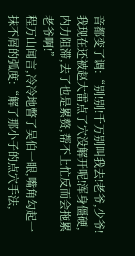音都变了调:“别!别!千万别叫我去!老爷,少爷!我现在还被赵大雷点了穴没解开呢!浑身僵硬,内力阻滞,去了也是累赘,帮不上忙反而会拖累老爷啊!”
程万山闻言,冷冷地瞥了吴伯一眼,嘴角勾起一抹不屑的弧度:“解了那小子的点穴手法,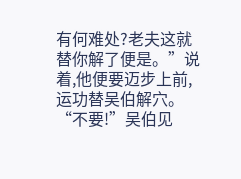有何难处?老夫这就替你解了便是。”说着,他便要迈步上前,运功替吴伯解穴。
“不要!”吴伯见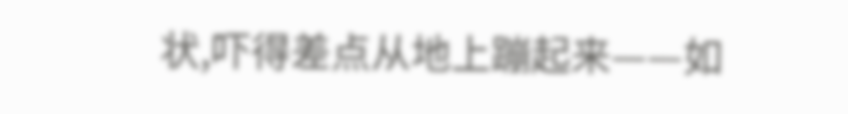状,吓得差点从地上蹦起来——如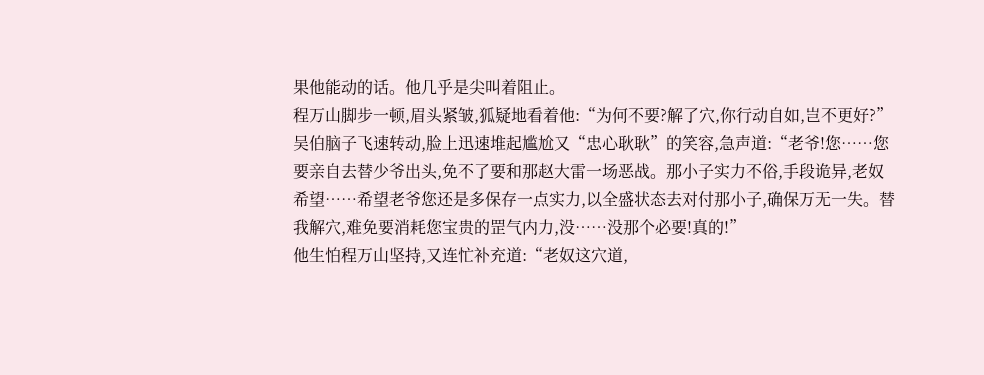果他能动的话。他几乎是尖叫着阻止。
程万山脚步一顿,眉头紧皱,狐疑地看着他:“为何不要?解了穴,你行动自如,岂不更好?”
吴伯脑子飞速转动,脸上迅速堆起尴尬又“忠心耿耿”的笑容,急声道:“老爷!您……您要亲自去替少爷出头,免不了要和那赵大雷一场恶战。那小子实力不俗,手段诡异,老奴希望……希望老爷您还是多保存一点实力,以全盛状态去对付那小子,确保万无一失。替我解穴,难免要消耗您宝贵的罡气内力,没……没那个必要!真的!”
他生怕程万山坚持,又连忙补充道:“老奴这穴道,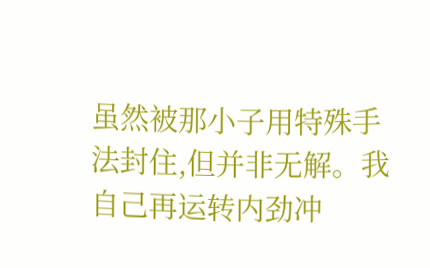虽然被那小子用特殊手法封住,但并非无解。我自己再运转内劲冲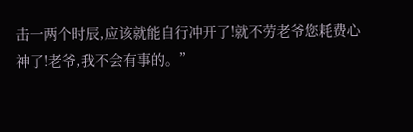击一两个时辰,应该就能自行冲开了!就不劳老爷您耗费心神了!老爷,我不会有事的。”